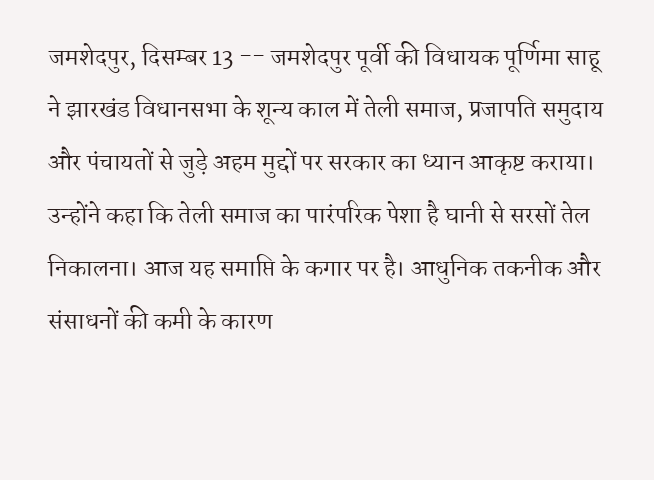जमशेदपुर, दिसम्बर 13 -- जमशेदपुर पूर्वी की विधायक पूर्णिमा साहू ने झारखंड विधानसभा के शून्य काल में तेली समाज, प्रजापति समुदाय और पंचायतों से जुड़े अहम मुद्दों पर सरकार का ध्यान आकृष्ट कराया। उन्होंने कहा कि तेली समाज का पारंपरिक पेशा है घानी से सरसों तेल निकालना। आज यह समाप्ति के कगार पर है। आधुनिक तकनीक और संसाधनों की कमी के कारण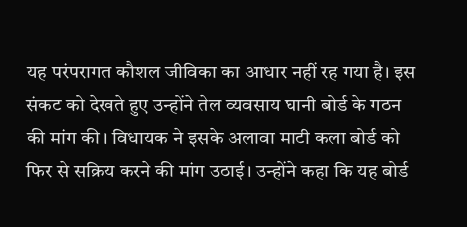यह परंपरागत कौशल जीविका का आधार नहीं रह गया है। इस संकट को देखते हुए उन्होंने तेल व्यवसाय घानी बोर्ड के गठन की मांग की। विधायक ने इसके अलावा माटी कला बोर्ड को फिर से सक्रिय करने की मांग उठाई। उन्होंने कहा कि यह बोर्ड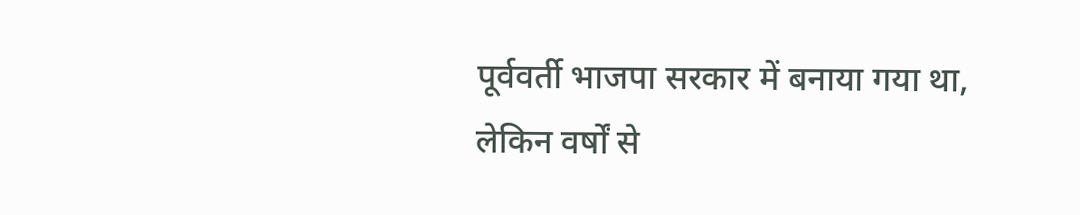पूर्ववर्ती भाजपा सरकार में बनाया गया था, लेकिन वर्षों से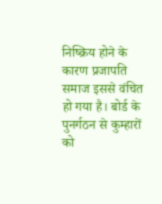निष्क्रिय होने के कारण प्रजापति समाज इससे वंचित हो गया है। बोर्ड के पुनर्गठन से कुम्हारों को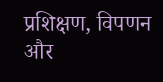प्रशिक्षण, विपणन और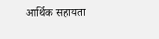आर्थिक सहायता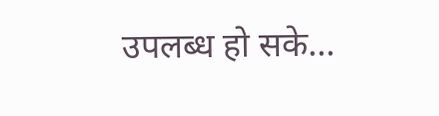उपलब्ध हो सके...